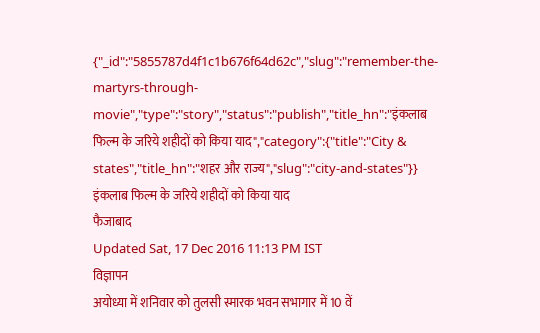{"_id":"5855787d4f1c1b676f64d62c","slug":"remember-the-martyrs-through-movie","type":"story","status":"publish","title_hn":"इंकलाब फिल्म के जरिये शहीदों को किया याद","category":{"title":"City & states","title_hn":"शहर और राज्य","slug":"city-and-states"}}
इंकलाब फिल्म के जरिये शहीदों को किया याद
फैजाबाद
Updated Sat, 17 Dec 2016 11:13 PM IST
विज्ञापन
अयोध्या में शनिवार को तुलसी स्मारक भवन सभागार में 10 वें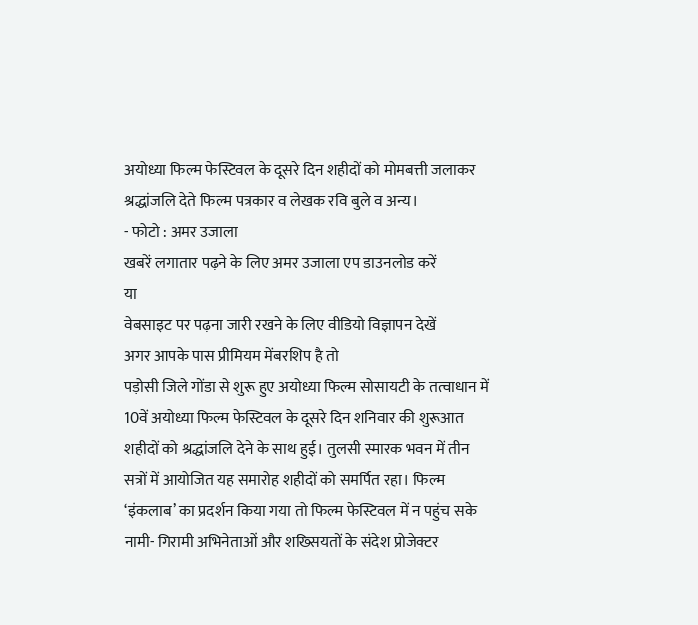अयोध्या फिल्म फेस्टिवल के दूसरे दिन शहीदों को मोमबत्ती जलाकर श्रद्धांजलि देते फिल्म पत्रकार व लेखक रवि बुले व अन्य।
- फोटो : अमर उजाला
खबरें लगातार पढ़ने के लिए अमर उजाला एप डाउनलोड करें
या
वेबसाइट पर पढ़ना जारी रखने के लिए वीडियो विज्ञापन देखें
अगर आपके पास प्रीमियम मेंबरशिप है तो
पड़ोसी जिले गोंडा से शुरू हुए अयोध्या फिल्म सोसायटी के तत्वाधान में 10वें अयोध्या फिल्म फेस्टिवल के दूसरे दिन शनिवार की शुरूआत शहीदों को श्रद्धांजलि देने के साथ हुई। तुलसी स्मारक भवन में तीन सत्रों में आयोजित यह समारोह शहीदों को समर्पित रहा। फिल्म ‘इंकलाब’ का प्रदर्शन किया गया तो फिल्म फेस्टिवल में न पहुंच सके नामी- गिरामी अभिनेताओं और शख्सियतों के संदेश प्रोजेक्टर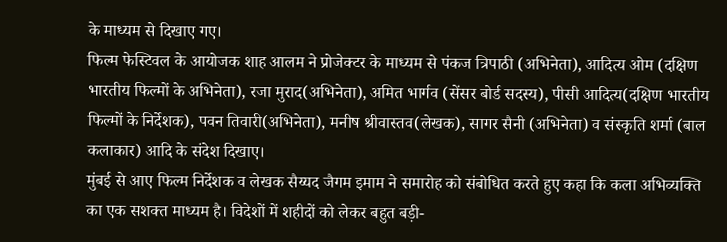के माध्यम से दिखाए गए।
फिल्म फेस्टिवल के आयोजक शाह आलम ने प्रोजेक्टर के माध्यम से पंकज त्रिपाठी (अभिनेता), आदित्य ओम (दक्षिण भारतीय फिल्मों के अभिनेता), रजा मुराद(अभिनेता), अमित भार्गव (सेंसर बोर्ड सदस्य), पीसी आदित्य(दक्षिण भारतीय फिल्मों के निर्देशक), पवन तिवारी(अभिनेता), मनीष श्रीवास्तव(लेखक), सागर सैनी (अभिनेता) व संस्कृति शर्मा (बाल कलाकार) आदि के संदेश दिखाए।
मुंबई से आए फिल्म निर्देशक व लेखक सैय्यद जैगम इमाम ने समारोह को संबोधित करते हुए कहा कि कला अभिव्यक्ति का एक सशक्त माध्यम है। विदेशों में शहीदों को लेकर बहुत बड़ी-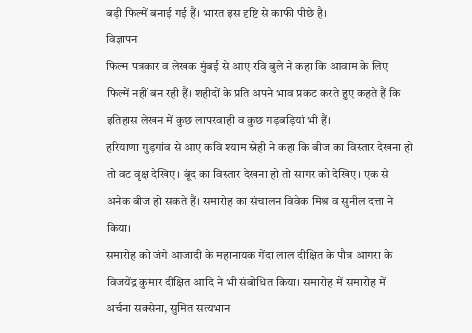बड़ी फिल्में बनाई गई हैं। भारत इस दृष्टि से काफी पीछे है।
विज्ञापन
फिल्म पत्रकार व लेखक मुंबई से आए रवि बुले ने कहा कि आवाम के लिए फिल्में नहीं बन रही हैं। शहीदों के प्रति अपने भाव प्रकट करते हुए कहते हैं कि इतिहास लेखन में कुछ लापरवाही व कुछ गड़बड़ियां भी हैं।
हरियाणा गुड़गांव से आए कवि श्याम स्नेही ने कहा कि बीज का विस्तार देखना हो तो वट वृक्ष देखिए। बूंद का विस्तार देखना हो तो सागर को देखिए। एक से अनेक बीज हो सकते हैं। समारोह का संचालन विवेक मिश्र व सुनील दत्ता ने किया।
समारोह को जंगे आजादी के महानायक गेंदा लाल दीक्षित के पौत्र आगरा के विजयेंद्र कुमार दीक्षित आदि ने भी संबोधित किया। समारोह में समारोह में अर्चना सक्सेना, सुमित सत्यभान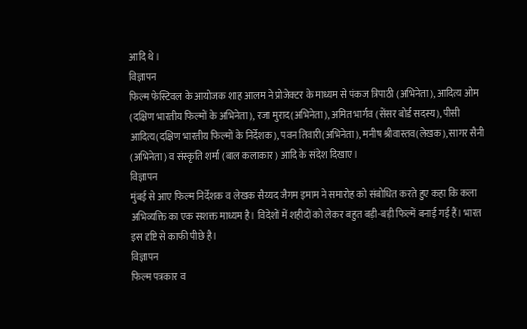आदि थे।
विज्ञापन
फिल्म फेस्टिवल के आयोजक शाह आलम ने प्रोजेक्टर के माध्यम से पंकज त्रिपाठी (अभिनेता), आदित्य ओम (दक्षिण भारतीय फिल्मों के अभिनेता), रजा मुराद(अभिनेता), अमित भार्गव (सेंसर बोर्ड सदस्य), पीसी आदित्य(दक्षिण भारतीय फिल्मों के निर्देशक), पवन तिवारी(अभिनेता), मनीष श्रीवास्तव(लेखक), सागर सैनी (अभिनेता) व संस्कृति शर्मा (बाल कलाकार) आदि के संदेश दिखाए।
विज्ञापन
मुंबई से आए फिल्म निर्देशक व लेखक सैय्यद जैगम इमाम ने समारोह को संबोधित करते हुए कहा कि कला अभिव्यक्ति का एक सशक्त माध्यम है। विदेशों में शहीदों को लेकर बहुत बड़ी-बड़ी फिल्में बनाई गई हैं। भारत इस दृष्टि से काफी पीछे है।
विज्ञापन
फिल्म पत्रकार व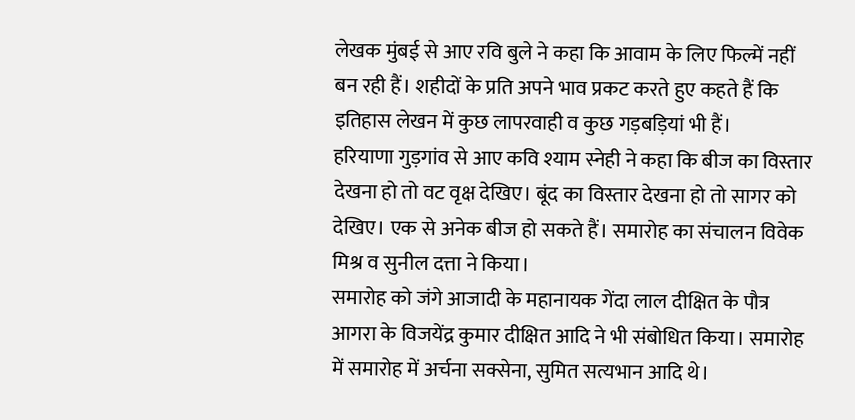लेखक मुंबई से आए रवि बुले ने कहा कि आवाम के लिए फिल्में नहीं बन रही हैं। शहीदों के प्रति अपने भाव प्रकट करते हुए कहते हैं कि इतिहास लेखन में कुछ लापरवाही व कुछ गड़बड़ियां भी हैं।
हरियाणा गुड़गांव से आए कवि श्याम स्नेही ने कहा कि बीज का विस्तार देखना हो तो वट वृक्ष देखिए। बूंद का विस्तार देखना हो तो सागर को देखिए। एक से अनेक बीज हो सकते हैं। समारोह का संचालन विवेक मिश्र व सुनील दत्ता ने किया।
समारोह को जंगे आजादी के महानायक गेंदा लाल दीक्षित के पौत्र आगरा के विजयेंद्र कुमार दीक्षित आदि ने भी संबोधित किया। समारोह में समारोह में अर्चना सक्सेना, सुमित सत्यभान आदि थे।